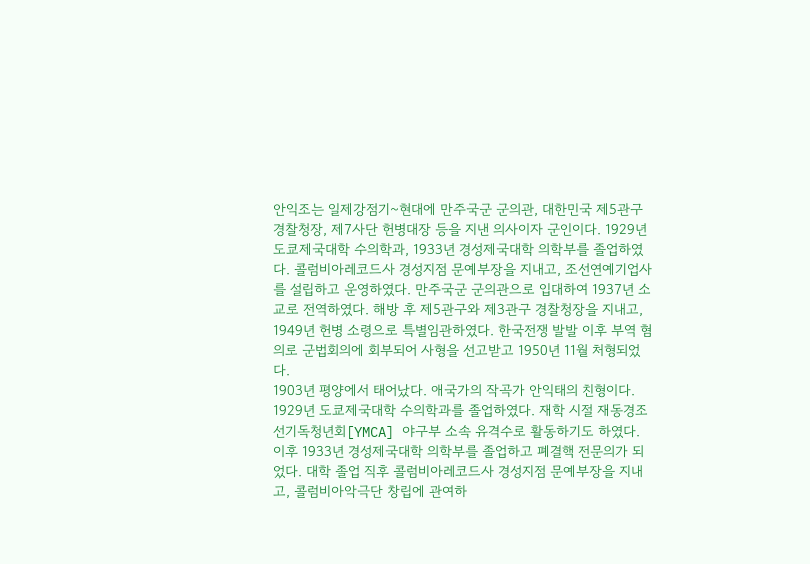안익조는 일제강점기~현대에 만주국군 군의관, 대한민국 제5관구 경찰청장, 제7사단 헌병대장 등을 지낸 의사이자 군인이다. 1929년 도쿄제국대학 수의학과, 1933년 경성제국대학 의학부를 졸업하였다. 콜럼비아레코드사 경성지점 문예부장을 지내고, 조선연예기업사를 설립하고 운영하였다. 만주국군 군의관으로 입대하여 1937년 소교로 전역하였다. 해방 후 제5관구와 제3관구 경찰청장을 지내고, 1949년 헌병 소령으로 특별임관하였다. 한국전쟁 발발 이후 부역 혐의로 군법회의에 회부되어 사형을 선고받고 1950년 11월 처형되었다.
1903년 평양에서 태어났다. 애국가의 작곡가 안익태의 친형이다.
1929년 도쿄제국대학 수의학과를 졸업하였다. 재학 시절 재동경조선기독청년회[YMCA] 야구부 소속 유격수로 활동하기도 하였다. 이후 1933년 경성제국대학 의학부를 졸업하고 폐결핵 전문의가 되었다. 대학 졸업 직후 콜럼비아레코드사 경성지점 문예부장을 지내고, 콜럼비아악극단 창립에 관여하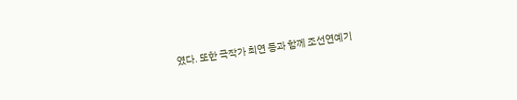였다. 또한 극작가 최연 등과 함께 조선연예기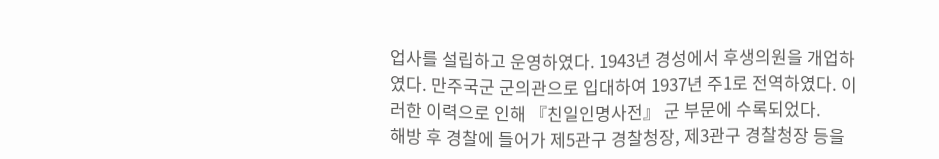업사를 설립하고 운영하였다. 1943년 경성에서 후생의원을 개업하였다. 만주국군 군의관으로 입대하여 1937년 주1로 전역하였다. 이러한 이력으로 인해 『친일인명사전』 군 부문에 수록되었다.
해방 후 경찰에 들어가 제5관구 경찰청장, 제3관구 경찰청장 등을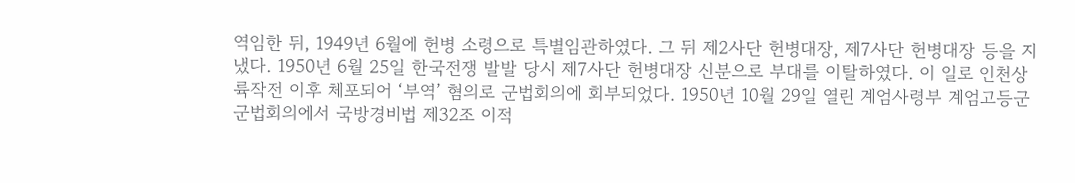역임한 뒤, 1949년 6월에 헌병 소령으로 특별임관하였다. 그 뒤 제2사단 헌병대장, 제7사단 헌병대장 등을 지냈다. 1950년 6월 25일 한국전쟁 발발 당시 제7사단 헌병대장 신분으로 부대를 이탈하였다. 이 일로 인천상륙작전 이후 체포되어 ‘부역’ 혐의로 군법회의에 회부되었다. 1950년 10월 29일 열린 계엄사령부 계엄고등군군법회의에서 국방경비법 제32조 이적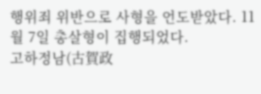행위죄 위반으로 사형을 언도받았다. 11월 7일 총살형이 집행되었다.
고하정남(古賀政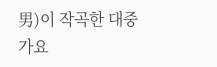男)이 작곡한 대중가요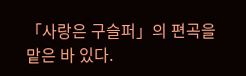「사랑은 구슬퍼」의 편곡을 맡은 바 있다.